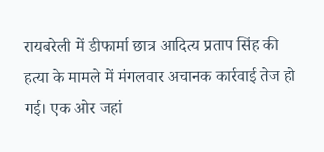रायबरेली में डीफार्मा छात्र आदित्य प्रताप सिंह की हत्या के मामले में मंगलवार अचानक कार्रवाई तेज हो गई। एक ओर जहां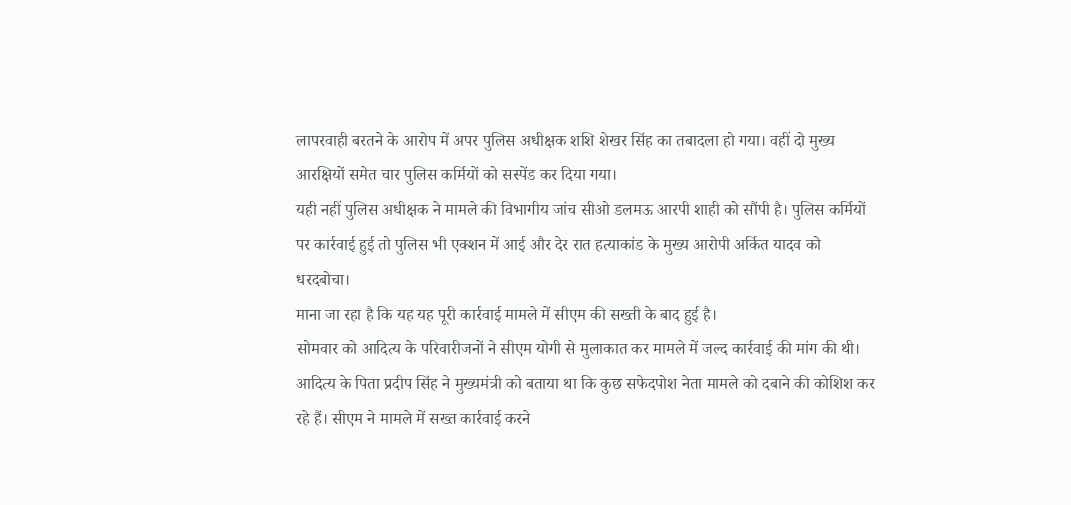लापरवाही बरतने के आरोप में अपर पुलिस अधीक्षक शशि शेखर सिंह का तबादला हो गया। वहीं दो मुख्य आरक्षियों समेत चार पुलिस कर्मियों को सस्पेंड कर दिया गया।
यही नहीं पुलिस अधीक्षक ने मामले की विभागीय जांच सीओ डलमऊ आरपी शाही को सौंपी है। पुलिस कर्मियों पर कार्रवाई हुई तो पुलिस भी एक्शन में आई और देर रात हत्याकांड के मुख्य आरोपी अर्कित यादव को धरदबोचा।
माना जा रहा है कि यह यह पूरी कार्रवाई मामले में सीएम की सख्ती के बाद हुई है।
सोमवार को आदित्य के परिवारीजनों ने सीएम योगी से मुलाकात कर मामले में जल्द कार्रवाई की मांग की थी। आदित्य के पिता प्रदीप सिंह ने मुख्यमंत्री को बताया था कि कुछ सफेदपोश नेता मामले को दबाने की कोशिश कर रहे हैं। सीएम ने मामले में सख्त कार्रवाई करने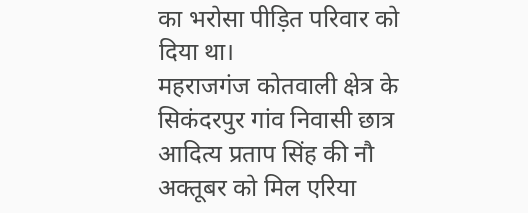का भरोसा पीड़ित परिवार को दिया था।
महराजगंज कोतवाली क्षेत्र के सिकंदरपुर गांव निवासी छात्र आदित्य प्रताप सिंह की नौ अक्तूबर को मिल एरिया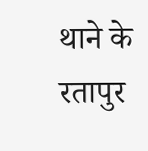थाने के रतापुर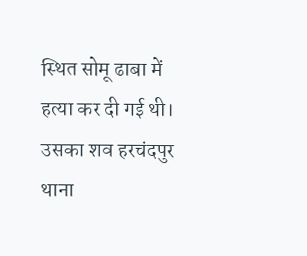स्थित सोमू ढाबा में हत्या कर दी गई थी। उसका शव हरचंदपुर थाना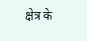क्षेत्र के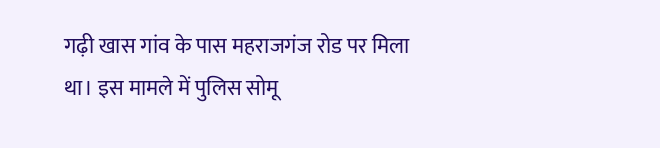गढ़ी खास गांव के पास महराजगंज रोड पर मिला था। इस मामले में पुलिस सोमू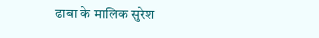ढाबा के मालिक सुरेश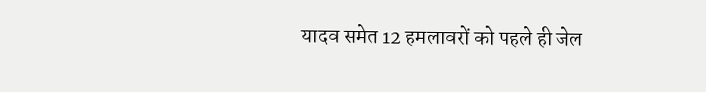यादव समेत 12 हमलावरों को पहले ही जेल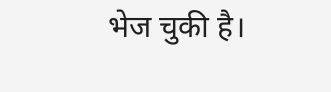भेज चुकी है।